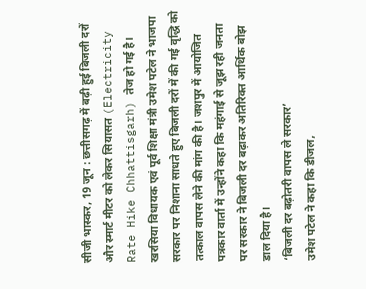सीजी भास्कर, 19 जून : छत्तीसगढ़ में बढ़ी हुई बिजली दरों और स्मार्ट मीटर को लेकर सियासत (Electricity Rate Hike Chhattisgarh) तेज हो गई है। खरसिया विधायक एवं पूर्व शिक्षा मंत्री उमेश पटेल ने भाजपा सरकार पर निशाना साधते हुए बिजली दरों में की गई वृद्धि को तत्काल वापस लेने की मांग की है। जशपुर में आयोजित पत्रकार वार्ता में उन्होंने कहा कि महंगाई से जूझ रही जनता पर सरकार ने बिजली दर बढ़ाकर अतिरिक्त आर्थिक बोझ डाल दिया है।
‘बिजली दर बढ़ोतरी वापस ले सरकार’
उमेश पटेल ने कहा कि डीजल,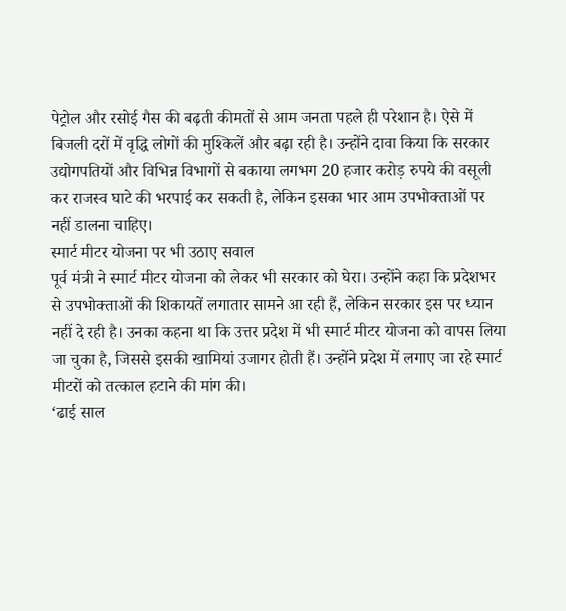पेट्रोल और रसोई गैस की बढ़ती कीमतों से आम जनता पहले ही परेशान है। ऐसे में बिजली दरों में वृद्धि लोगों की मुश्किलें और बढ़ा रही है। उन्होंने दावा किया कि सरकार उद्योगपतियों और विभिन्न विभागों से बकाया लगभग 20 हजार करोड़ रुपये की वसूली कर राजस्व घाटे की भरपाई कर सकती है, लेकिन इसका भार आम उपभोक्ताओं पर नहीं डालना चाहिए।
स्मार्ट मीटर योजना पर भी उठाए सवाल
पूर्व मंत्री ने स्मार्ट मीटर योजना को लेकर भी सरकार को घेरा। उन्होंने कहा कि प्रदेशभर से उपभोक्ताओं की शिकायतें लगातार सामने आ रही हैं, लेकिन सरकार इस पर ध्यान नहीं दे रही है। उनका कहना था कि उत्तर प्रदेश में भी स्मार्ट मीटर योजना को वापस लिया जा चुका है, जिससे इसकी खामियां उजागर होती हैं। उन्होंने प्रदेश में लगाए जा रहे स्मार्ट मीटरों को तत्काल हटाने की मांग की।
‘ढाई साल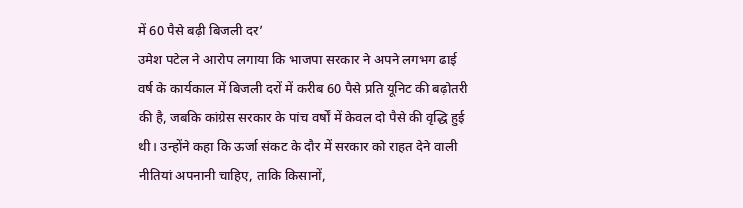में 60 पैसे बढ़ी बिजली दर’
उमेश पटेल ने आरोप लगाया कि भाजपा सरकार ने अपने लगभग ढाई वर्ष के कार्यकाल में बिजली दरों में करीब 60 पैसे प्रति यूनिट की बढ़ोतरी की है, जबकि कांग्रेस सरकार के पांच वर्षों में केवल दो पैसे की वृद्धि हुई थी। उन्होंने कहा कि ऊर्जा संकट के दौर में सरकार को राहत देने वाली नीतियां अपनानी चाहिए, ताकि किसानों,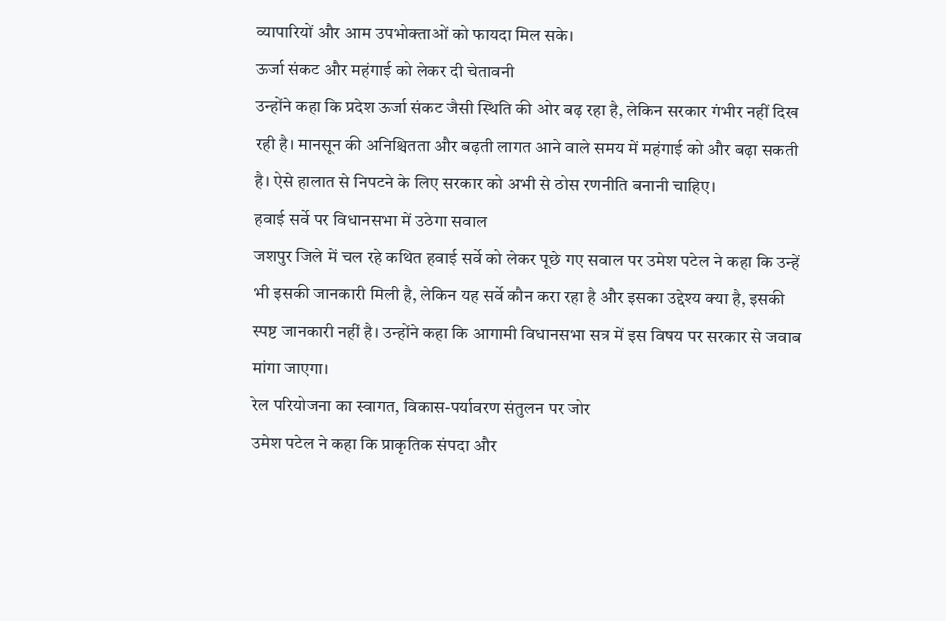व्यापारियों और आम उपभोक्ताओं को फायदा मिल सके।
ऊर्जा संकट और महंगाई को लेकर दी चेतावनी
उन्होंने कहा कि प्रदेश ऊर्जा संकट जैसी स्थिति की ओर बढ़ रहा है, लेकिन सरकार गंभीर नहीं दिख रही है। मानसून की अनिश्चितता और बढ़ती लागत आने वाले समय में महंगाई को और बढ़ा सकती है। ऐसे हालात से निपटने के लिए सरकार को अभी से ठोस रणनीति बनानी चाहिए।
हवाई सर्वे पर विधानसभा में उठेगा सवाल
जशपुर जिले में चल रहे कथित हवाई सर्वे को लेकर पूछे गए सवाल पर उमेश पटेल ने कहा कि उन्हें भी इसकी जानकारी मिली है, लेकिन यह सर्वे कौन करा रहा है और इसका उद्देश्य क्या है, इसकी स्पष्ट जानकारी नहीं है। उन्होंने कहा कि आगामी विधानसभा सत्र में इस विषय पर सरकार से जवाब मांगा जाएगा।
रेल परियोजना का स्वागत, विकास-पर्यावरण संतुलन पर जोर
उमेश पटेल ने कहा कि प्राकृतिक संपदा और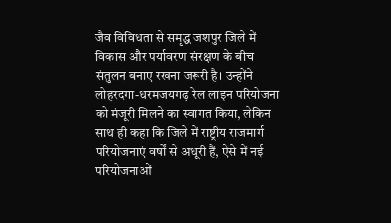जैव विविधता से समृद्ध जशपुर जिले में विकास और पर्यावरण संरक्षण के बीच संतुलन बनाए रखना जरूरी है। उन्होंने लोहरदगा-धरमजयगढ़ रेल लाइन परियोजना को मंजूरी मिलने का स्वागत किया, लेकिन साथ ही कहा कि जिले में राष्ट्रीय राजमार्ग परियोजनाएं वर्षों से अधूरी हैं, ऐसे में नई परियोजनाओं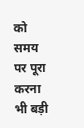को समय पर पूरा करना भी बड़ी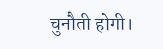चुनौती होगी।